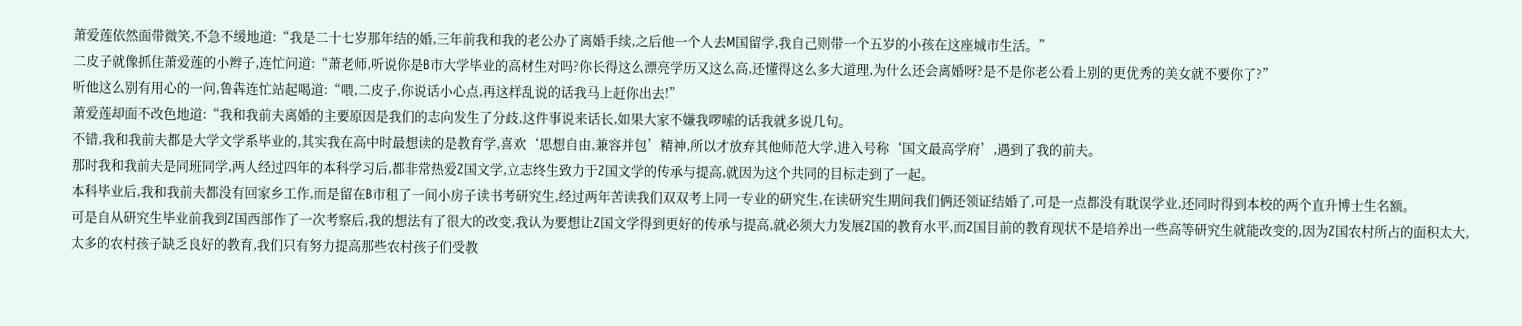萧爱莲依然面带微笑,不急不缓地道:“我是二十七岁那年结的婚,三年前我和我的老公办了离婚手续,之后他一个人去M国留学,我自己则带一个五岁的小孩在这座城市生活。”
二皮子就像抓住萧爱莲的小辫子,连忙问道:“萧老师,听说你是B市大学毕业的高材生对吗?你长得这么漂亮学历又这么高,还懂得这么多大道理,为什么还会离婚呀?是不是你老公看上别的更优秀的美女就不要你了?”
听他这么别有用心的一问,鲁犇连忙站起喝道:“喂,二皮子,你说话小心点,再这样乱说的话我马上赶你出去!”
萧爱莲却面不改色地道:“我和我前夫离婚的主要原因是我们的志向发生了分歧,这件事说来话长,如果大家不嫌我啰嗦的话我就多说几句。
不错,我和我前夫都是大学文学系毕业的,其实我在高中时最想读的是教育学,喜欢‘思想自由,兼容并包’精神,所以才放弃其他师范大学,进入号称‘国文最高学府’,遇到了我的前夫。
那时我和我前夫是同班同学,两人经过四年的本科学习后,都非常热爱Z国文学,立志终生致力于Z国文学的传承与提高,就因为这个共同的目标走到了一起。
本科毕业后,我和我前夫都没有回家乡工作,而是留在B市租了一间小房子读书考研究生,经过两年苦读我们双双考上同一专业的研究生,在读研究生期间我们俩还领证结婚了,可是一点都没有耽误学业,还同时得到本校的两个直升博士生名额。
可是自从研究生毕业前我到Z国西部作了一次考察后,我的想法有了很大的改变,我认为要想让Z国文学得到更好的传承与提高,就必须大力发展Z国的教育水平,而Z国目前的教育现状不是培养出一些高等研究生就能改变的,因为Z国农村所占的面积太大,太多的农村孩子缺乏良好的教育,我们只有努力提高那些农村孩子们受教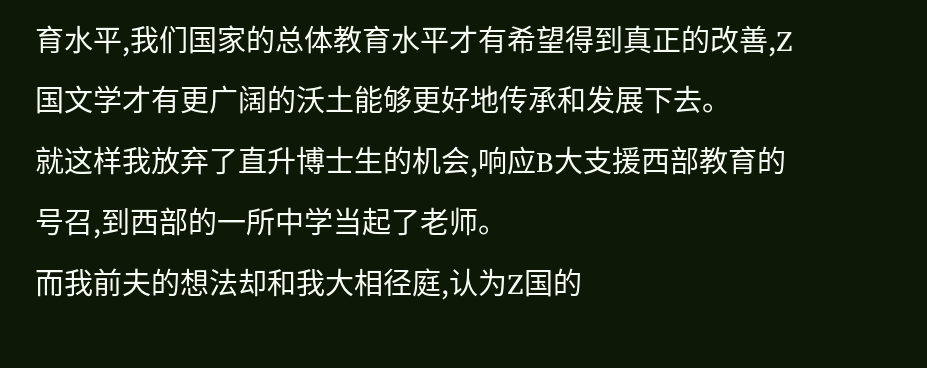育水平,我们国家的总体教育水平才有希望得到真正的改善,Z国文学才有更广阔的沃土能够更好地传承和发展下去。
就这样我放弃了直升博士生的机会,响应B大支援西部教育的号召,到西部的一所中学当起了老师。
而我前夫的想法却和我大相径庭,认为Z国的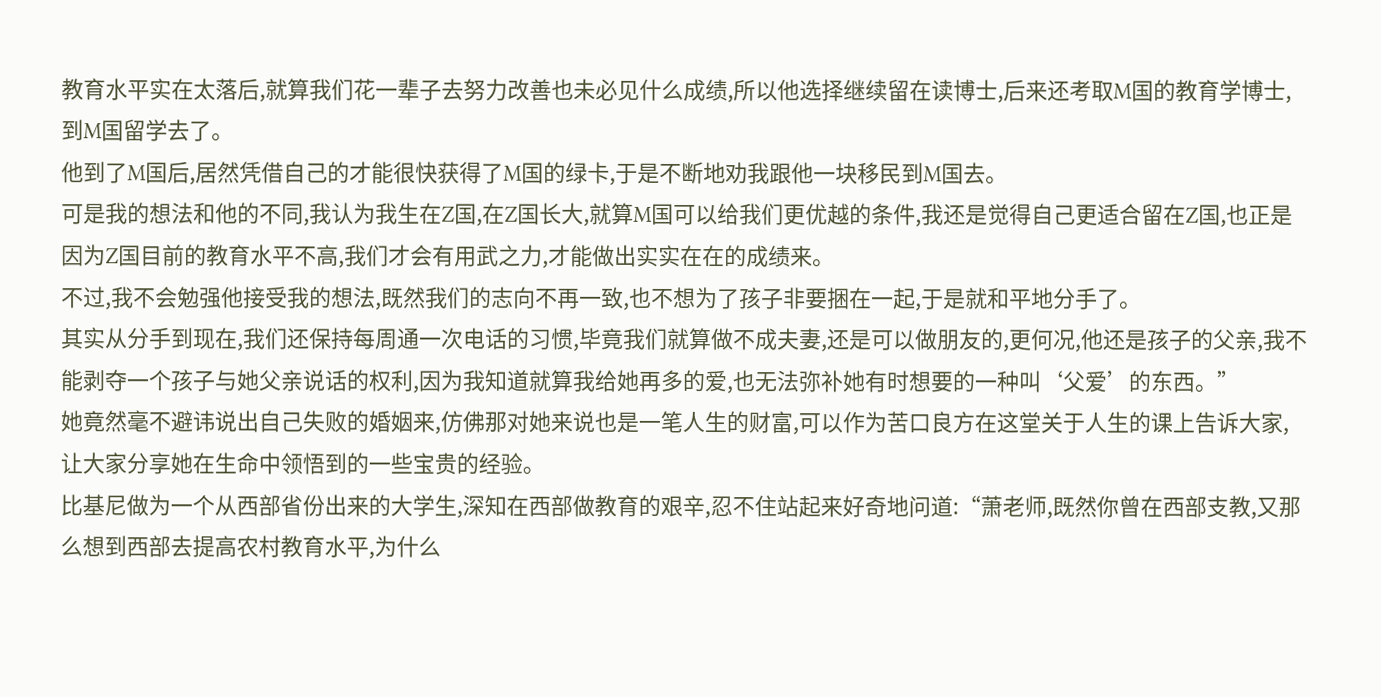教育水平实在太落后,就算我们花一辈子去努力改善也未必见什么成绩,所以他选择继续留在读博士,后来还考取M国的教育学博士,到M国留学去了。
他到了M国后,居然凭借自己的才能很快获得了M国的绿卡,于是不断地劝我跟他一块移民到M国去。
可是我的想法和他的不同,我认为我生在Z国,在Z国长大,就算M国可以给我们更优越的条件,我还是觉得自己更适合留在Z国,也正是因为Z国目前的教育水平不高,我们才会有用武之力,才能做出实实在在的成绩来。
不过,我不会勉强他接受我的想法,既然我们的志向不再一致,也不想为了孩子非要捆在一起,于是就和平地分手了。
其实从分手到现在,我们还保持每周通一次电话的习惯,毕竟我们就算做不成夫妻,还是可以做朋友的,更何况,他还是孩子的父亲,我不能剥夺一个孩子与她父亲说话的权利,因为我知道就算我给她再多的爱,也无法弥补她有时想要的一种叫‘父爱’的东西。”
她竟然毫不避讳说出自己失败的婚姻来,仿佛那对她来说也是一笔人生的财富,可以作为苦口良方在这堂关于人生的课上告诉大家,让大家分享她在生命中领悟到的一些宝贵的经验。
比基尼做为一个从西部省份出来的大学生,深知在西部做教育的艰辛,忍不住站起来好奇地问道:“萧老师,既然你曾在西部支教,又那么想到西部去提高农村教育水平,为什么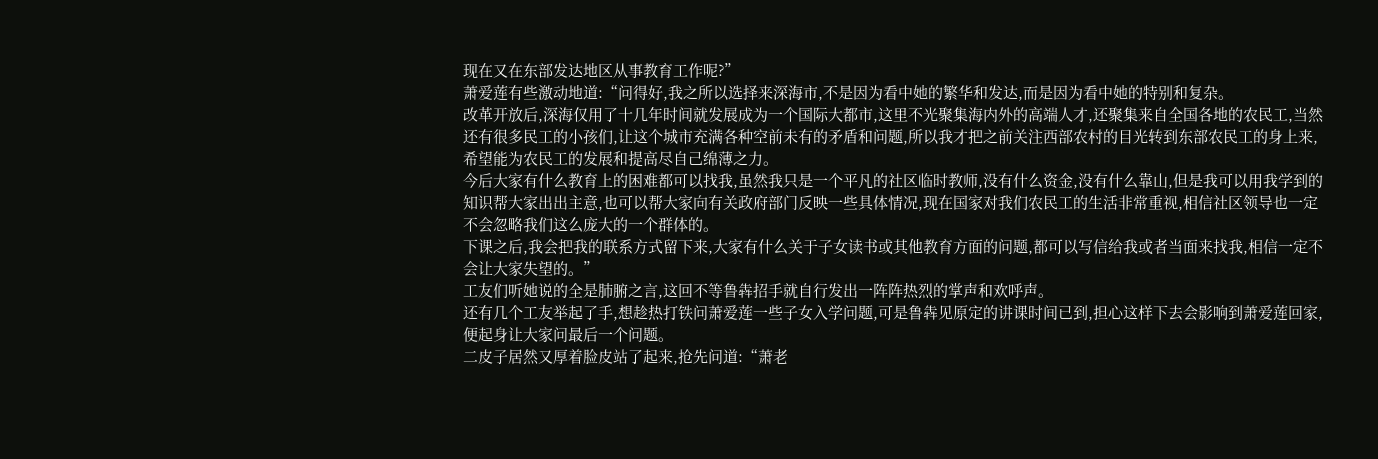现在又在东部发达地区从事教育工作呢?”
萧爱莲有些激动地道:“问得好,我之所以选择来深海市,不是因为看中她的繁华和发达,而是因为看中她的特别和复杂。
改革开放后,深海仅用了十几年时间就发展成为一个国际大都市,这里不光聚集海内外的高端人才,还聚集来自全国各地的农民工,当然还有很多民工的小孩们,让这个城市充满各种空前未有的矛盾和问题,所以我才把之前关注西部农村的目光转到东部农民工的身上来,希望能为农民工的发展和提高尽自己绵薄之力。
今后大家有什么教育上的困难都可以找我,虽然我只是一个平凡的社区临时教师,没有什么资金,没有什么靠山,但是我可以用我学到的知识帮大家出出主意,也可以帮大家向有关政府部门反映一些具体情况,现在国家对我们农民工的生活非常重视,相信社区领导也一定不会忽略我们这么庞大的一个群体的。
下课之后,我会把我的联系方式留下来,大家有什么关于子女读书或其他教育方面的问题,都可以写信给我或者当面来找我,相信一定不会让大家失望的。”
工友们听她说的全是肺腑之言,这回不等鲁犇招手就自行发出一阵阵热烈的掌声和欢呼声。
还有几个工友举起了手,想趁热打铁问萧爱莲一些子女入学问题,可是鲁犇见原定的讲课时间已到,担心这样下去会影响到萧爱莲回家,便起身让大家问最后一个问题。
二皮子居然又厚着脸皮站了起来,抢先问道:“萧老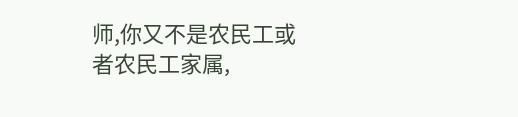师,你又不是农民工或者农民工家属,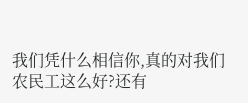我们凭什么相信你,真的对我们农民工这么好?还有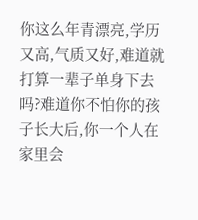你这么年青漂亮,学历又高,气质又好,难道就打算一辈子单身下去吗?难道你不怕你的孩子长大后,你一个人在家里会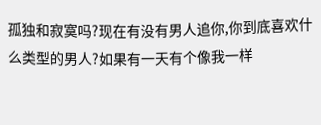孤独和寂寞吗?现在有没有男人追你,你到底喜欢什么类型的男人?如果有一天有个像我一样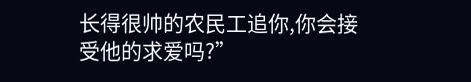长得很帅的农民工追你,你会接受他的求爱吗?”